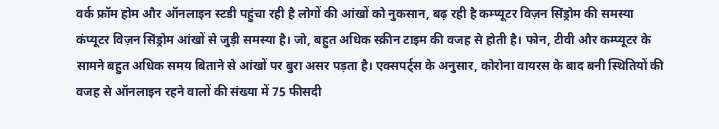वर्क फ्रॉम होम और ऑनलाइन स्टडी पहुंचा रही है लोगों की आंखों को नुकसान, बढ़ रही है कम्प्यूटर विज़न सिंड्रोम की समस्या
कंप्यूटर विज़न सिंड्रोम आंखों से जुड़ी समस्या है। जो, बहुत अधिक स्क्रीन टाइम की वजह से होती है। फोन, टीवी और कम्प्यूटर के सामने बहुत अधिक समय बिताने से आंखों पर बुरा असर पड़ता है। एक्सपर्ट्स के अनुसार, कोरोना वायरस के बाद बनी स्थितियों की वजह से ऑनलाइन रहने वालों की संख्या में 75 फीसदी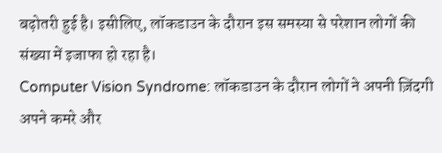बढ़ोतरी हुई है। इसीलिए, लॉकडाउन के दौरान इस समस्या से परेशान लोगों की संख्या में इजाफा हो रहा है।
Computer Vision Syndrome: लॉकडाउन के दौरान लोगों ने अपनी ज़िंदगी अपने कमरे और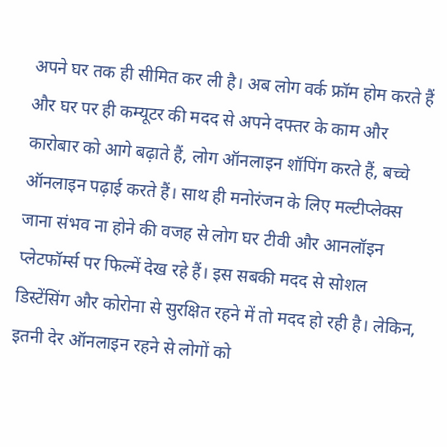अपने घर तक ही सीमित कर ली है। अब लोग वर्क फ्रॉम होम करते हैं और घर पर ही कम्यूटर की मदद से अपने दफ्तर के काम और कारोबार को आगे बढ़ाते हैं, लोग ऑनलाइन शॉपिंग करते हैं, बच्चे ऑनलाइन पढ़ाई करते हैं। साथ ही मनोरंजन के लिए मल्टीप्लेक्स जाना संभव ना होने की वजह से लोग घर टीवी और आनलॉइन प्लेटफॉर्म्स पर फिल्में देख रहे हैं। इस सबकी मदद से सोशल डिस्टेंसिंग और कोरोना से सुरक्षित रहने में तो मदद हो रही है। लेकिन, इतनी देर ऑनलाइन रहने से लोगों को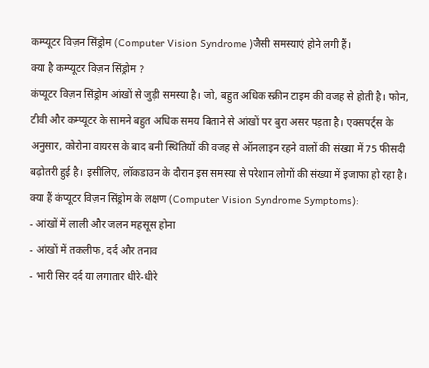कम्प्यूटर विज़न सिंड्रोम (Computer Vision Syndrome )जैसी समस्याएं होने लगी हैं।
क्या है कम्प्यूटर विज़न सिंड्रोम ?
कंप्यूटर विज़न सिंड्रोम आंखों से जुड़ी समस्या है। जो, बहुत अधिक स्क्रीन टाइम की वजह से होती है। फोन, टीवी और कम्प्यूटर के सामने बहुत अधिक समय बिताने से आंखों पर बुरा असर पड़ता है। एक्सपर्ट्स के अनुसार, कोरोना वायरस के बाद बनी स्थितियों की वजह से ऑनलाइन रहने वालों की संख्या में 75 फीसदी बढ़ोतरी हुई है। इसीलिए, लॉकडाउन के दौरान इस समस्या से परेशान लोगों की संख्या में इजाफा हो रहा है।
क्या हैं कंप्यूटर विज़न सिंड्रोम के लक्षण (Computer Vision Syndrome Symptoms):
- आंखों में लाली और जलन महसूस होना
- आंखों में तकलीफ, दर्द और तनाव
- भारी सिर दर्द या लगातार धीरे-धीरे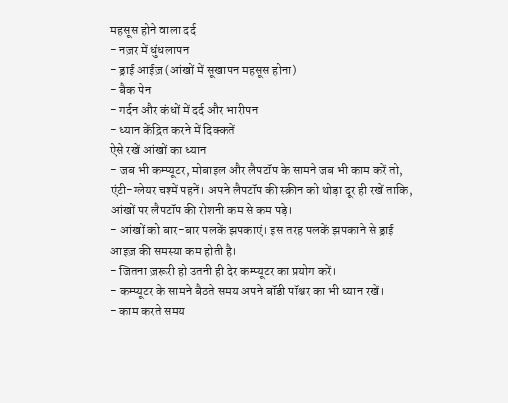महसूस होने वाला दर्द
- नज़र में धुंधलापन
- ड्राई आईज़ (आंखों में सूखापन महसूस होना)
- बैक पेन
- गर्दन और कंधों में दर्द और भारीपन
- ध्यान केंद्रित करने में दिक्कतें
ऐसे रखें आंखों का ध्यान
- जब भी कम्प्यूटर, मोबाइल और लैपटॉप के सामने जब भी काम करें तो, एंटी-ग्लेयर चश्में पहनें। अपने लैपटॉप की स्क्रीन को थोड़ा दूर ही रखें ताकि, आंखों पर लैपटॉप की रोशनी कम से कम पड़े।
- आंखों को बार-बार पलकें झपकाएं। इस तरह पलकें झपकाने से ड्राई आइज़ की समस्या कम होती है।
- जितना ज़रूरी हो उतनी ही देर कम्प्यूटर का प्रयोग करें।
- कम्प्यूटर के सामने बैठते समय अपने बॉडी पॉश्चर का भी ध्यान रखें।
- काम करते समय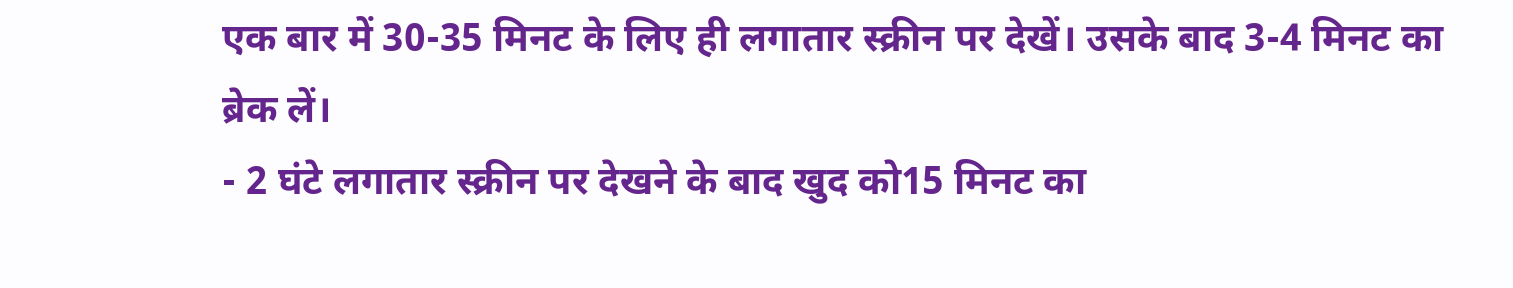एक बार में 30-35 मिनट के लिए ही लगातार स्क्रीन पर देखें। उसके बाद 3-4 मिनट का ब्रेक लें।
- 2 घंटे लगातार स्क्रीन पर देखने के बाद खुद को15 मिनट का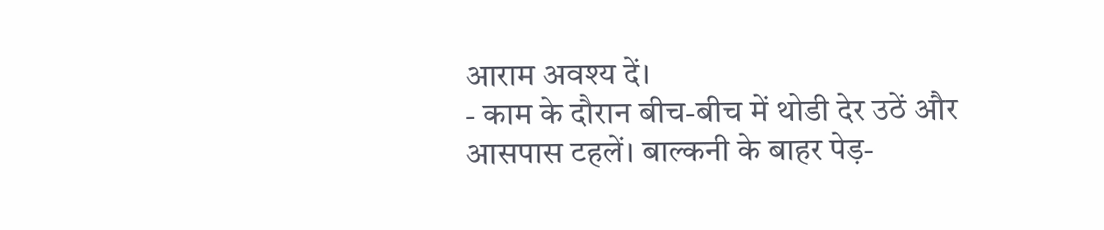आराम अवश्य दें।
- काम के दौरान बीच-बीच में थोडी देर उठें और आसपास टहलें। बाल्कनी के बाहर पेड़-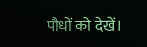पौधों को देखें।